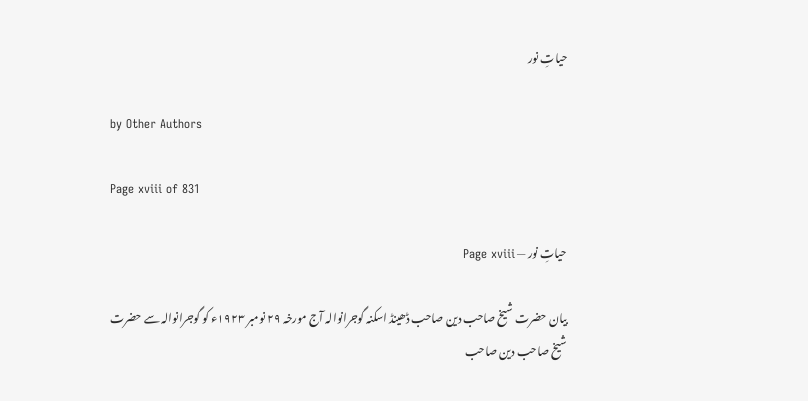حیاتِ نور

by Other Authors

Page xviii of 831

حیاتِ نور — Page xviii

بیان حضرت شیخ صاحب دین صاحب ڈھینڈ اسکنہ گوجرانوالہ آج مورخہ ۲۹ نومبر ۱۹۲۳ء کو گوجرانوالہ سے حضرت شیخ صاحب دین صاحب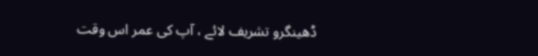ڈھینگرو تشریف لائے ، آپ کی عمر اس وقت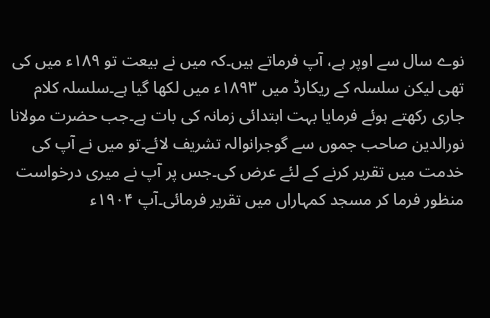نوے سال سے اوپر ہے، آپ فرماتے ہیں۔کہ میں نے بیعت تو ۱۸۹ء میں کی تھی لیکن سلسلہ کے ریکارڈ میں ۱۸۹۳ء میں لکھا گیا ہے۔سلسلہ کلام جاری رکھتے ہوئے فرمایا بہت ابتدائی زمانہ کی بات ہے۔جب حضرت مولانا نورالدین صاحب جموں سے گوجرانوالہ تشریف لائے۔تو میں نے آپ کی خدمت میں تقریر کرنے کے لئے عرض کی۔جس پر آپ نے میری درخواست منظور فرما کر مسجد کمہاراں میں تقریر فرمائی۔آپ ۱۹۰۴ء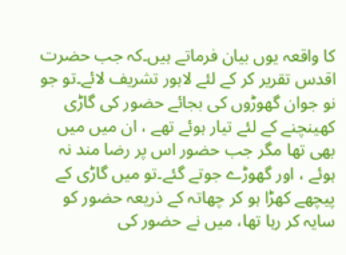کا واقعہ یوں بیان فرماتے ہیں۔کہ جب حضرت اقدس تقریر کر کے لئے لاہور تشریف لائے۔تو جو نو جوان گھوڑوں کی بجائے حضور کی گاڑی کھینچنے کے لئے تیار ہوئے تھے ، ان میں میں بھی تھا مگر جب حضور اس پر رضا مند نہ ہوئے ، اور گھوڑے جوتے گئے۔تو میں گاڑی کے پیچھے کھڑا ہو کر چھاتہ کے ذریعہ حضور کو سایہ کر رہا تھا، میں نے حضور کی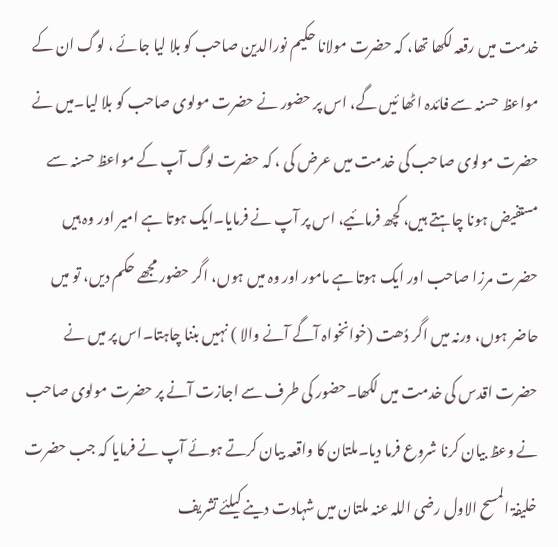خدمت میں رقعہ لکھا تھا، کہ حضرت مولانا حکیم نورالدین صاحب کو بلا لیا جائے ، لوگ ان کے مواعظ حسنہ سے فائدہ اٹھا ئیں گے، اس پر حضور نے حضرت مولوی صاحب کو بلا لیا۔میں نے حضرت مولوی صاحب کی خدمت میں عرض کی ، کہ حضرت لوگ آپ کے مواعظ حسنہ سے مستفیض ہونا چاہتے ہیں، کچھ فرمائیے، اس پر آپ نے فرمایا۔ایک ہوتا ہے امیر اور وہ ہیں حضرت مرزا صاحب اور ایک ہوتا ہے مامور اور وہ میں ہوں، اگر حضور مجھے حکم دیں، تو میں حاضر ہوں، ورنہ میں اگر دُھت (خوانخواہ آگے آنے والا ) نہیں بننا چاہتا۔اس پر میں نے حضرت اقدس کی خدمت میں لکھا۔حضور کی طرف سے اجازت آنے پر حضرت مولوی صاحب نے وعظ بیان کرنا شروع فرما دیا۔ملتان کا واقعہ بیان کرتے ہوئے آپ نے فرمایا کہ جب حضرت خلیفۃ المسح الاول رضی اللہ عنہ ملتان میں شہادت دینے کیلئے تشریف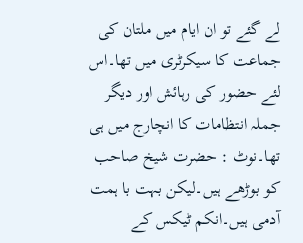لے گئے تو ان ایام میں ملتان کی جماعت کا سیکرٹری میں تھا۔اس لئے حضور کی رہائش اور دیگر جملہ انتظامات کا انچارج میں ہی تھا۔نوٹ : حضرت شیخ صاحب کو بوڑھے ہیں۔لیکن بہت با ہمت آدمی ہیں۔انکم ٹیکس کے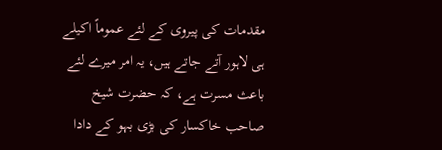مقدمات کی پیروی کے لئے عموماً اکیلے ہی لاہور آتے جاتے ہیں، یہ امر میرے لئے باعث مسرت ہے، کہ حضرت شیخ صاحب خاکسار کی بڑی بہو کے دادا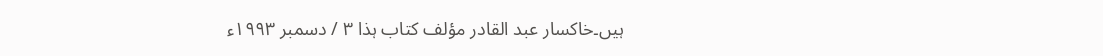ہیں۔خاکسار عبد القادر مؤلف کتاب ہذا ۳ / دسمبر ۱۹۹۳ء